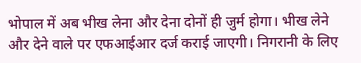भोपाल में अब भीख लेना और देना दोनों ही जुर्म होगा। भीख लेने और देने वाले पर एफआईआर दर्ज कराई जाएगी। निगरानी के लिए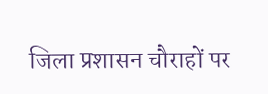जिला प्रशासन चौराहों पर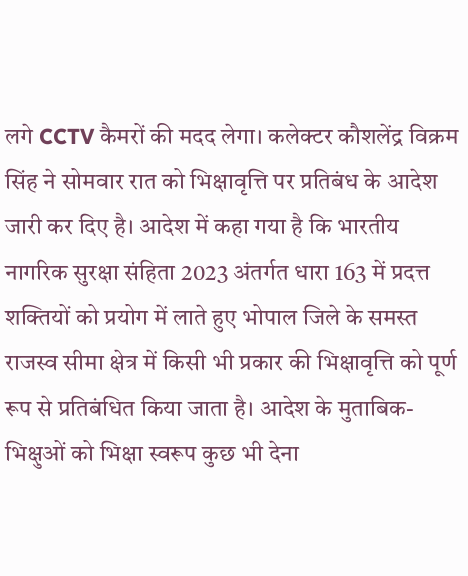लगे CCTV कैमरों की मदद लेगा। कलेक्टर कौशलेंद्र विक्रम सिंह ने सोमवार रात को भिक्षावृत्ति पर प्रतिबंध के आदेश जारी कर दिए है। आदेश में कहा गया है कि भारतीय नागरिक सुरक्षा संहिता 2023 अंतर्गत धारा 163 में प्रदत्त शक्तियों को प्रयोग में लाते हुए भोपाल जिले के समस्त राजस्व सीमा क्षेत्र में किसी भी प्रकार की भिक्षावृत्ति को पूर्ण रूप से प्रतिबंधित किया जाता है। आदेश के मुताबिक- भिक्षुओं को भिक्षा स्वरूप कुछ भी देना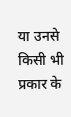या उनसे किसी भी प्रकार के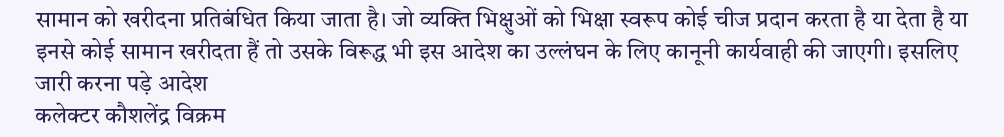सामान को खरीदना प्रतिबंधित किया जाता है। जो व्यक्ति भिक्षुओं को भिक्षा स्वरूप कोई चीज प्रदान करता है या देता है या इनसे कोई सामान खरीदता हैं तो उसके विरूद्ध भी इस आदेश का उल्लंघन के लिए कानूनी कार्यवाही की जाएगी। इसलिए जारी करना पड़े आदेश
कलेक्टर कौशलेंद्र विक्रम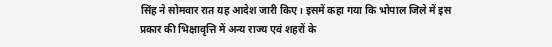सिंह ने सोमवार रात यह आदेश जारी किए। इसमें कहा गया कि भोपाल जिले में इस प्रकार की भिक्षावृत्ति में अन्य राज्य एवं शहरों के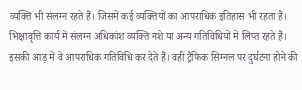व्यक्ति भी संलग्न रहते हैं। जिसमें कई व्यक्तियों का आपराधिक इतिहास भी रहता है। भिक्षावृत्ति कार्य में संलग्न अधिकांश व्यक्ति नशे या अन्य गतिविधियों में लिप्त रहते हैं। इसकी आड़ में वे आपराधिक गतिविधि कर देते हैं। वहीं ट्रैफिक सिग्नल पर दुर्घटना होने की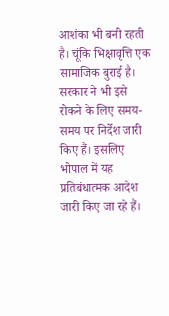आशंका भी बनी रहती है। चूंकि भिक्षावृत्ति एक सामाजिक बुराई है। सरकार ने भी इसे रोकने के लिए समय-समय पर निर्देश जारी किए हैं। इसलिए भोपाल में यह प्रतिबंधात्मक आदेश जारी किए जा रहे हैं।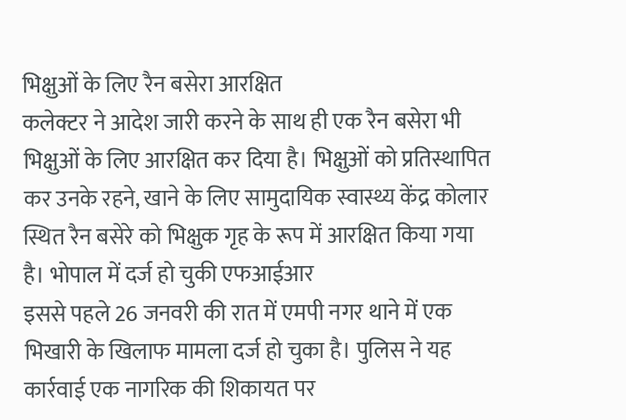भिक्षुओं के लिए रैन बसेरा आरक्षित
कलेक्टर ने आदेश जारी करने के साथ ही एक रैन बसेरा भी भिक्षुओं के लिए आरक्षित कर दिया है। भिक्षुओं को प्रतिस्थापित कर उनके रहने, खाने के लिए सामुदायिक स्वास्थ्य केंद्र कोलार स्थित रैन बसेरे को भिक्षुक गृह के रूप में आरक्षित किया गया है। भोपाल में दर्ज हो चुकी एफआईआर
इससे पहले 26 जनवरी की रात में एमपी नगर थाने में एक भिखारी के खिलाफ मामला दर्ज हो चुका है। पुलिस ने यह कार्रवाई एक नागरिक की शिकायत पर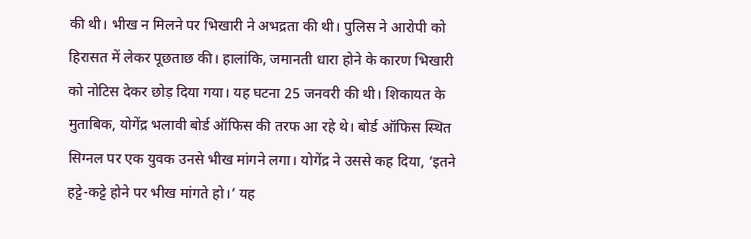की थी। भीख न मिलने पर भिखारी ने अभद्रता की थी। पुलिस ने आरोपी को हिरासत में लेकर पूछताछ की। हालांकि, जमानती धारा होने के कारण भिखारी को नोटिस देकर छोड़ दिया गया। यह घटना 25 जनवरी की थी। शिकायत के मुताबिक, योगेंद्र भलावी बोर्ड ऑफिस की तरफ आ रहे थे। बोर्ड ऑफिस स्थित सिग्नल पर एक युवक उनसे भीख मांगने लगा। योगेंद्र ने उससे कह दिया, ‘इतने हट्टे-कट्टे होने पर भीख मांगते हो।’ यह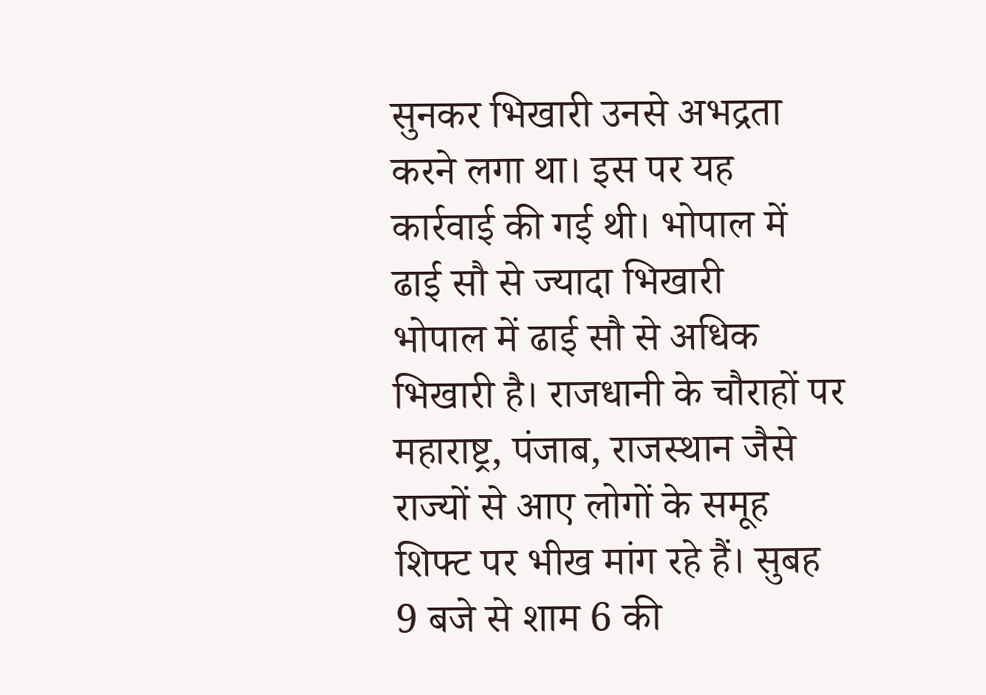सुनकर भिखारी उनसे अभद्रता करने लगा था। इस पर यह कार्रवाई की गई थी। भोपाल में ढाई सौ से ज्यादा भिखारी
भोपाल में ढाई सौ से अधिक भिखारी है। राजधानी के चौराहों पर महाराष्ट्र, पंजाब, राजस्थान जैसे राज्यों से आए लोगों के समूह शिफ्ट पर भीख मांग रहे हैं। सुबह 9 बजे से शाम 6 की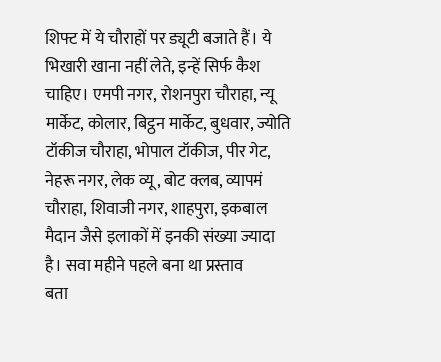शिफ्ट में ये चौराहों पर ड्यूटी बजाते हैं। ये भिखारी खाना नहीं लेते, इन्हें सिर्फ कैश चाहिए। एमपी नगर, रोशनपुरा चौराहा, न्यू मार्केट, कोलार, बिट्ठन मार्केट, बुधवार, ज्योति टॉकीज चौराहा, भोपाल टॉकीज, पीर गेट, नेहरू नगर, लेक व्यू, बोट क्लब, व्यापमं चौराहा, शिवाजी नगर, शाहपुरा, इकबाल मैदान जैसे इलाकों में इनकी संख्या ज्यादा है। सवा महीने पहले बना था प्रस्ताव
बता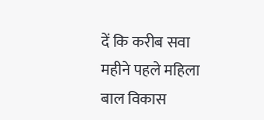दें कि करीब सवा महीने पहले महिला बाल विकास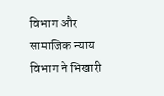विभाग और सामाजिक न्याय विभाग ने भिखारी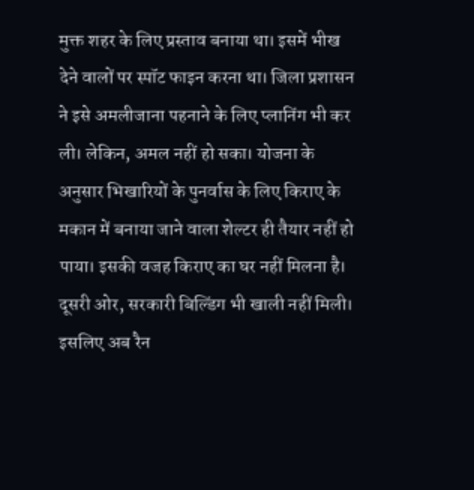मुक्त शहर के लिए प्रस्ताव बनाया था। इसमें भीख देने वालों पर स्पॉट फाइन करना था। जिला प्रशासन ने इसे अमलीजाना पहनाने के लिए प्लानिंग भी कर ली। लेकिन, अमल नहीं हो सका। योजना के अनुसार भिखारियों के पुनर्वास के लिए किराए के मकान में बनाया जाने वाला शेल्टर ही तैयार नहीं हो पाया। इसकी वजह किराए का घर नहीं मिलना है। दूसरी ओर, सरकारी बिल्डिंग भी खाली नहीं मिली। इसलिए अब रैन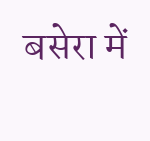बसेरा में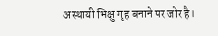अस्थायी भिक्षु गृह बनाने पर जोर है।